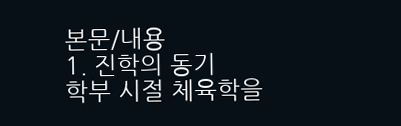본문/내용
1. 진학의 동기
학부 시절 체육학을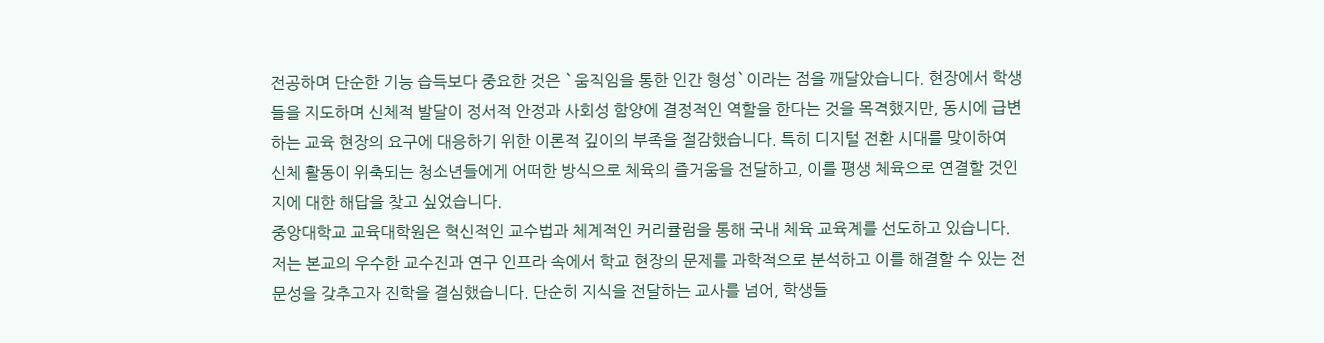전공하며 단순한 기능 습득보다 중요한 것은 `움직임을 통한 인간 형성`이라는 점을 깨달았습니다. 현장에서 학생들을 지도하며 신체적 발달이 정서적 안정과 사회성 함양에 결정적인 역할을 한다는 것을 목격했지만, 동시에 급변하는 교육 현장의 요구에 대응하기 위한 이론적 깊이의 부족을 절감했습니다. 특히 디지털 전환 시대를 맞이하여 신체 활동이 위축되는 청소년들에게 어떠한 방식으로 체육의 즐거움을 전달하고, 이를 평생 체육으로 연결할 것인지에 대한 해답을 찾고 싶었습니다.
중앙대학교 교육대학원은 혁신적인 교수법과 체계적인 커리큘럼을 통해 국내 체육 교육계를 선도하고 있습니다. 저는 본교의 우수한 교수진과 연구 인프라 속에서 학교 현장의 문제를 과학적으로 분석하고 이를 해결할 수 있는 전문성을 갖추고자 진학을 결심했습니다. 단순히 지식을 전달하는 교사를 넘어, 학생들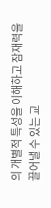의 개별적 특성을 이해하고 잠재력을 끌어낼 수 있는 교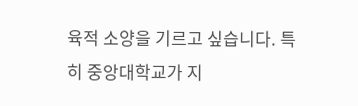육적 소양을 기르고 싶습니다. 특히 중앙대학교가 지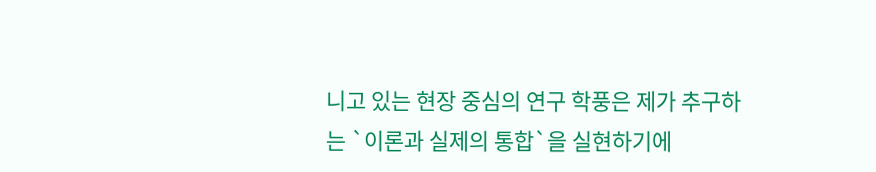니고 있는 현장 중심의 연구 학풍은 제가 추구하는 `이론과 실제의 통합`을 실현하기에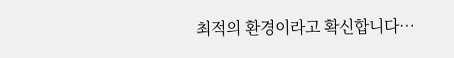최적의 환경이라고 확신합니다…